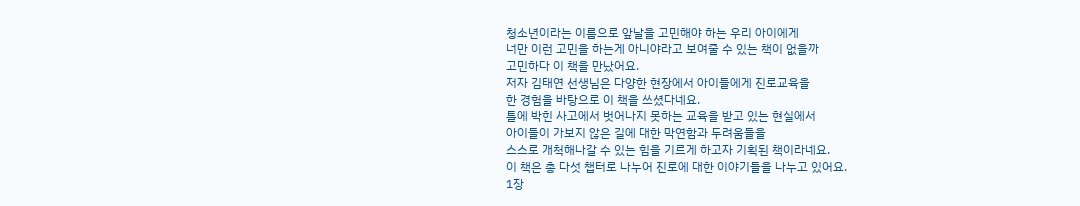청소년이라는 이름으로 앞날을 고민해야 하는 우리 아이에게
너만 이런 고민을 하는게 아니야라고 보여줄 수 있는 책이 없을까
고민하다 이 책을 만났어요.
저자 김태연 선생님은 다양한 현장에서 아이들에게 진로교육을
한 경험을 바탕으로 이 책을 쓰셨다네요.
틀에 박힌 사고에서 벗어나지 못하는 교육을 받고 있는 현실에서
아이들이 가보지 않은 길에 대한 막연함과 두려움들을
스스로 개척해나갈 수 있는 힘을 기르게 하고자 기획된 책이라네요.
이 책은 총 다섯 챕터로 나누어 진로에 대한 이야기들을 나누고 있어요.
1장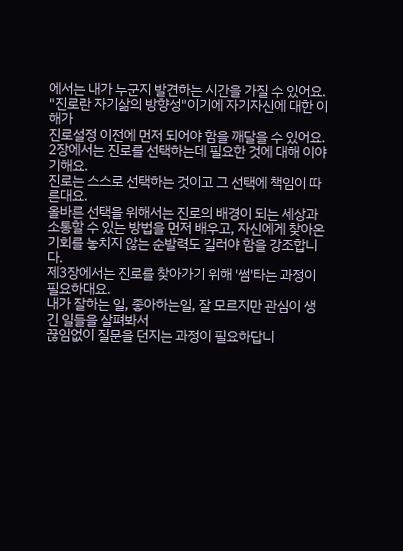에서는 내가 누군지 발견하는 시간을 가질 수 있어요.
"진로란 자기삶의 방향성"이기에 자기자신에 대한 이해가
진로설정 이전에 먼저 되어야 함을 깨달을 수 있어요.
2장에서는 진로를 선택하는데 필요한 것에 대해 이야기해요.
진로는 스스로 선택하는 것이고 그 선택에 책임이 따른대요.
올바른 선택을 위해서는 진로의 배경이 되는 세상과 소통할 수 있는 방법을 먼저 배우고, 자신에게 찾아온 기회를 놓치지 않는 순발력도 길러야 함을 강조합니다.
제3장에서는 진로를 찾아가기 위해 '썸'타는 과정이 필요하대요.
내가 잘하는 일, 좋아하는일, 잘 모르지만 관심이 생긴 일들을 살펴봐서
끊임없이 질문을 던지는 과정이 필요하답니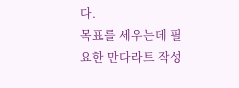다.
목표를 세우는데 필요한 만다라트 작성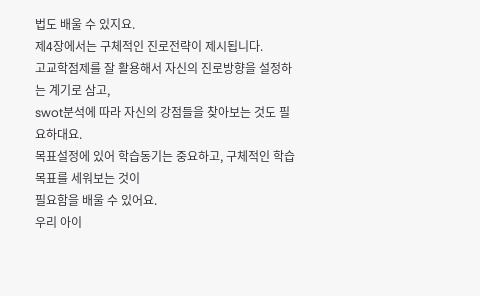법도 배울 수 있지요.
제4장에서는 구체적인 진로전략이 제시됩니다.
고교학점제를 잘 활용해서 자신의 진로방향을 설정하는 계기로 삼고,
swot분석에 따라 자신의 강점들을 찾아보는 것도 필요하대요.
목표설정에 있어 학습동기는 중요하고, 구체적인 학습목표를 세워보는 것이
필요함을 배울 수 있어요.
우리 아이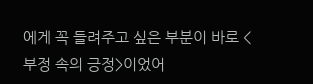에게 꼭 들려주고 싶은 부분이 바로 <부정 속의 긍정>이었어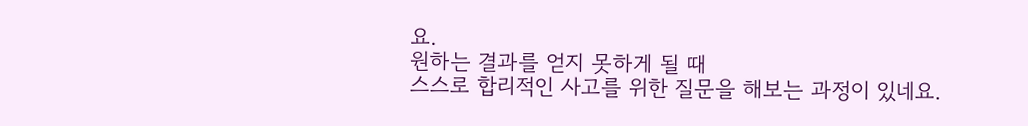요.
원하는 결과를 얻지 못하게 될 때
스스로 합리적인 사고를 위한 질문을 해보는 과정이 있네요.